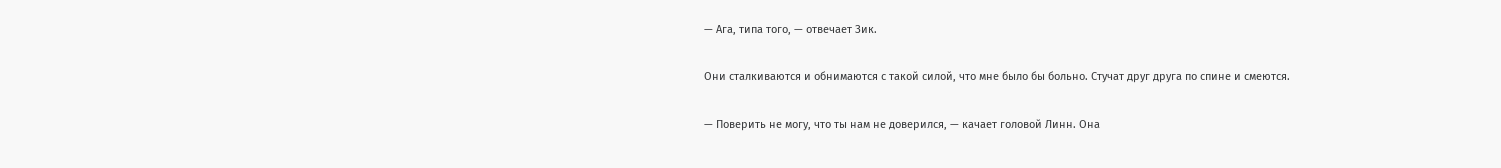— Ага, типа того, — отвечает Зик.

Они сталкиваются и обнимаются с такой силой, что мне было бы больно. Стучат друг друга по спине и смеются.

— Поверить не могу, что ты нам не доверился, — качает головой Линн. Она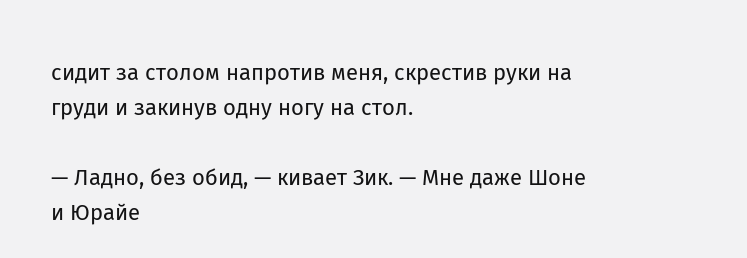сидит за столом напротив меня, скрестив руки на груди и закинув одну ногу на стол.

— Ладно, без обид, — кивает Зик. — Мне даже Шоне и Юрайе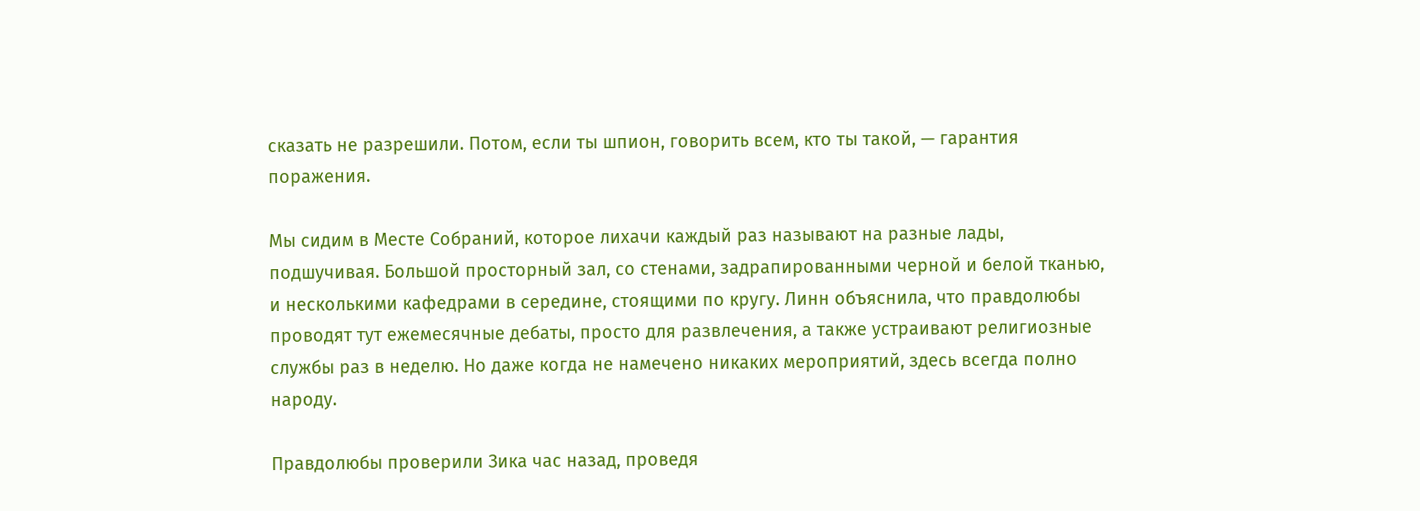сказать не разрешили. Потом, если ты шпион, говорить всем, кто ты такой, — гарантия поражения.

Мы сидим в Месте Собраний, которое лихачи каждый раз называют на разные лады, подшучивая. Большой просторный зал, со стенами, задрапированными черной и белой тканью, и несколькими кафедрами в середине, стоящими по кругу. Линн объяснила, что правдолюбы проводят тут ежемесячные дебаты, просто для развлечения, а также устраивают религиозные службы раз в неделю. Но даже когда не намечено никаких мероприятий, здесь всегда полно народу.

Правдолюбы проверили Зика час назад, проведя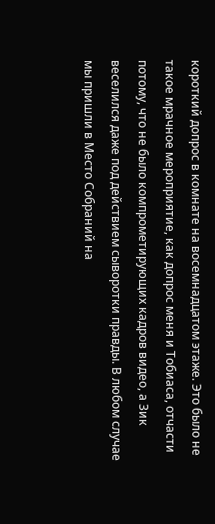короткий допрос в комнате на восемнадцатом этаже. Это было не такое мрачное мероприятие, как допрос меня и Тобиаса, отчасти потому, что не было компрометирующих кадров видео, а Зик веселился даже под действием сыворотки правды. В любом случае мы пришли в Место Собраний на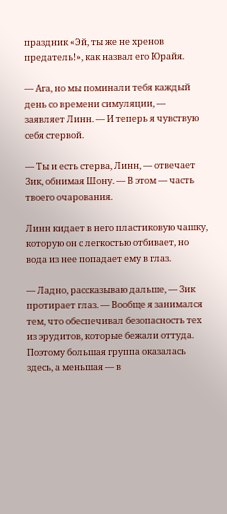праздник «Эй, ты же не хренов предатель!», как назвал его Юрайя.

— Ага, но мы поминали тебя каждый день со времени симуляции, — заявляет Линн. — И теперь я чувствую себя стервой.

— Ты и есть стерва, Линн, — отвечает Зик, обнимая Шону. — В этом — часть твоего очарования.

Линн кидает в него пластиковую чашку, которую он с легкостью отбивает, но вода из нее попадает ему в глаз.

— Ладно, рассказываю дальше, — Зик протирает глаз. — Вообще я занимался тем, что обеспечивал безопасность тех из эрудитов, которые бежали оттуда. Поэтому большая группа оказалась здесь, а меньшая — в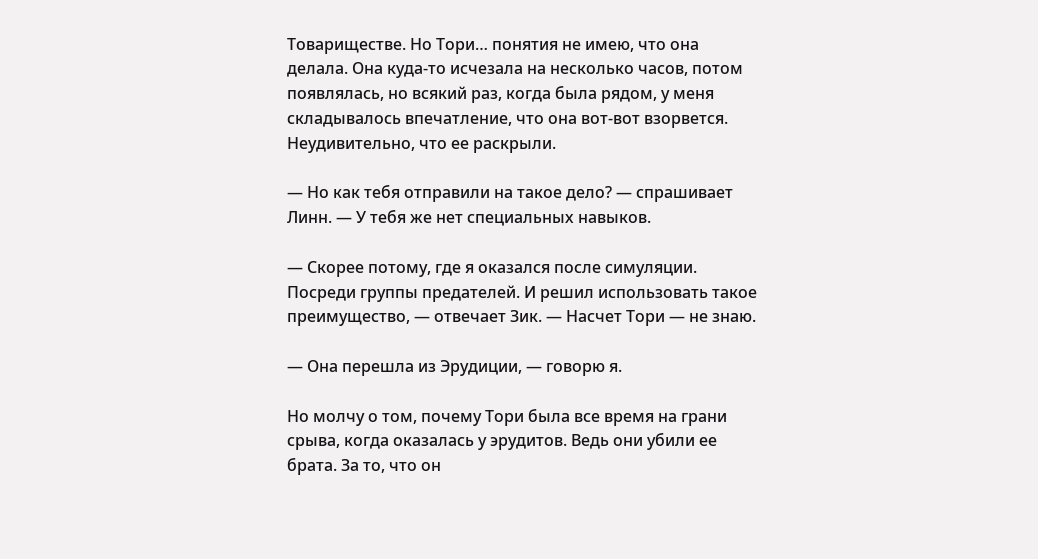Товариществе. Но Тори… понятия не имею, что она делала. Она куда-то исчезала на несколько часов, потом появлялась, но всякий раз, когда была рядом, у меня складывалось впечатление, что она вот-вот взорвется. Неудивительно, что ее раскрыли.

— Но как тебя отправили на такое дело? — спрашивает Линн. — У тебя же нет специальных навыков.

— Скорее потому, где я оказался после симуляции. Посреди группы предателей. И решил использовать такое преимущество, — отвечает Зик. — Насчет Тори — не знаю.

— Она перешла из Эрудиции, — говорю я.

Но молчу о том, почему Тори была все время на грани срыва, когда оказалась у эрудитов. Ведь они убили ее брата. За то, что он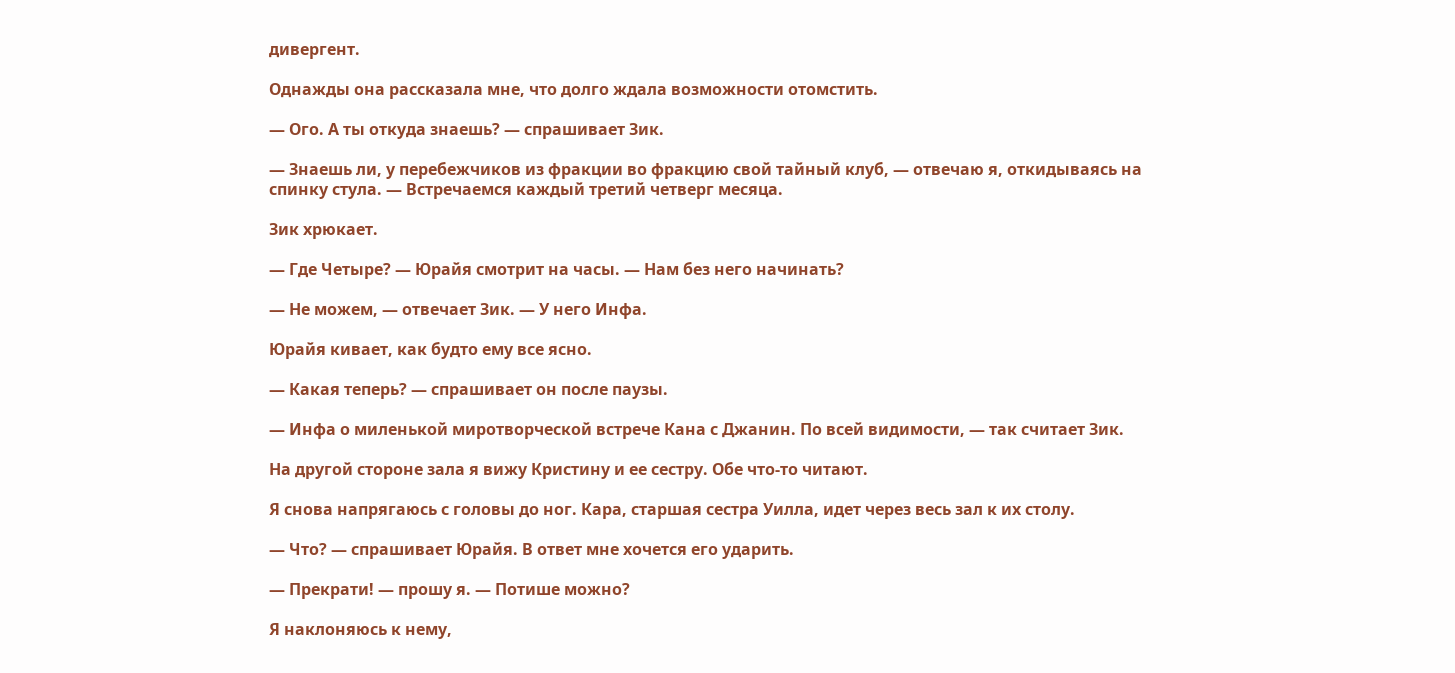дивергент.

Однажды она рассказала мне, что долго ждала возможности отомстить.

— Ого. А ты откуда знаешь? — спрашивает Зик.

— Знаешь ли, у перебежчиков из фракции во фракцию свой тайный клуб, — отвечаю я, откидываясь на спинку стула. — Встречаемся каждый третий четверг месяца.

Зик хрюкает.

— Где Четыре? — Юрайя смотрит на часы. — Нам без него начинать?

— Не можем, — отвечает Зик. — У него Инфа.

Юрайя кивает, как будто ему все ясно.

— Какая теперь? — спрашивает он после паузы.

— Инфа о миленькой миротворческой встрече Кана с Джанин. По всей видимости, — так считает Зик.

На другой стороне зала я вижу Кристину и ее сестру. Обе что-то читают.

Я снова напрягаюсь с головы до ног. Кара, старшая сестра Уилла, идет через весь зал к их столу.

— Что? — спрашивает Юрайя. В ответ мне хочется его ударить.

— Прекрати! — прошу я. — Потише можно?

Я наклоняюсь к нему,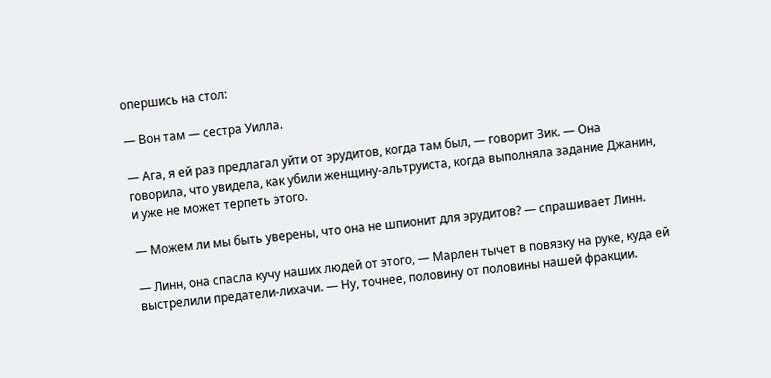опершись на стол:

— Вон там — сестра Уилла.

— Ага, я ей раз предлагал уйти от эрудитов, когда там был, — говорит Зик. — Она говорила, что увидела, как убили женщину-альтруиста, когда выполняла задание Джанин, и уже не может терпеть этого.

— Можем ли мы быть уверены, что она не шпионит для эрудитов? — спрашивает Линн.

— Линн, она спасла кучу наших людей от этого, — Марлен тычет в повязку на руке, куда ей выстрелили предатели-лихачи. — Ну, точнее, половину от половины нашей фракции.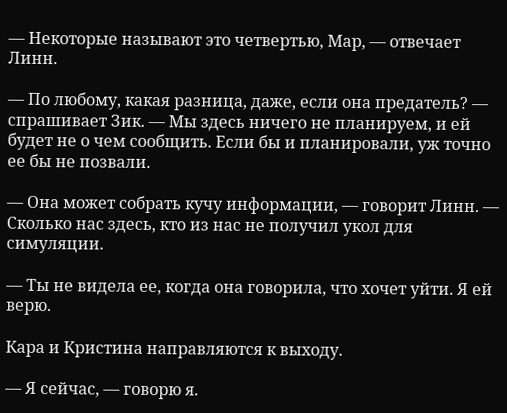— Некоторые называют это четвертью, Мар, — отвечает Линн.

— По любому, какая разница, даже, если она предатель? — спрашивает Зик. — Мы здесь ничего не планируем, и ей будет не о чем сообщить. Если бы и планировали, уж точно ее бы не позвали.

— Она может собрать кучу информации, — говорит Линн. — Сколько нас здесь, кто из нас не получил укол для симуляции.

— Ты не видела ее, когда она говорила, что хочет уйти. Я ей верю.

Кара и Кристина направляются к выходу.

— Я сейчас, — говорю я.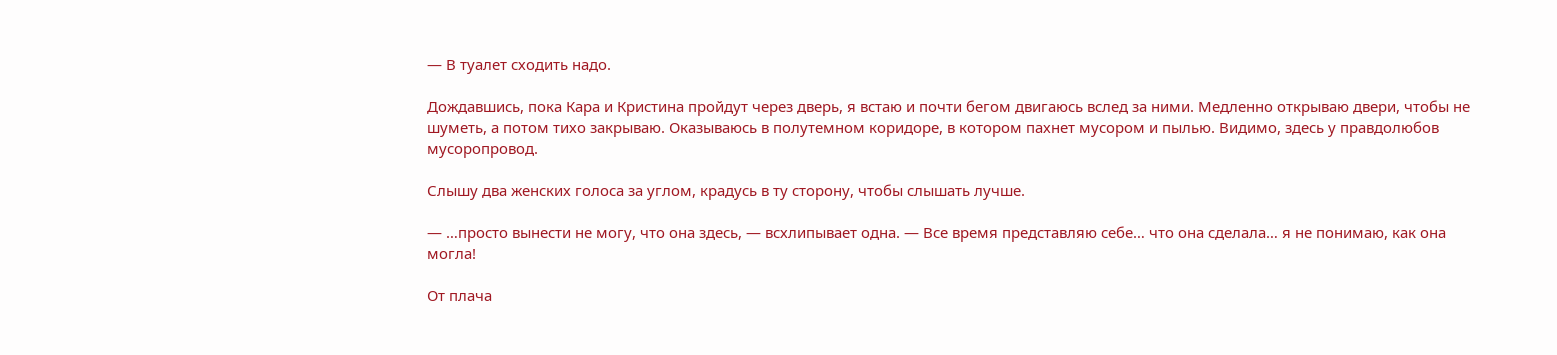— В туалет сходить надо.

Дождавшись, пока Кара и Кристина пройдут через дверь, я встаю и почти бегом двигаюсь вслед за ними. Медленно открываю двери, чтобы не шуметь, а потом тихо закрываю. Оказываюсь в полутемном коридоре, в котором пахнет мусором и пылью. Видимо, здесь у правдолюбов мусоропровод.

Слышу два женских голоса за углом, крадусь в ту сторону, чтобы слышать лучше.

— …просто вынести не могу, что она здесь, — всхлипывает одна. — Все время представляю себе… что она сделала… я не понимаю, как она могла!

От плача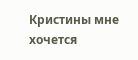Кристины мне хочется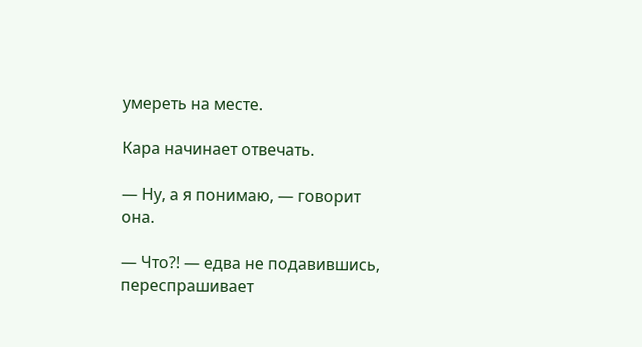умереть на месте.

Кара начинает отвечать.

— Ну, а я понимаю, — говорит она.

— Что?! — едва не подавившись, переспрашивает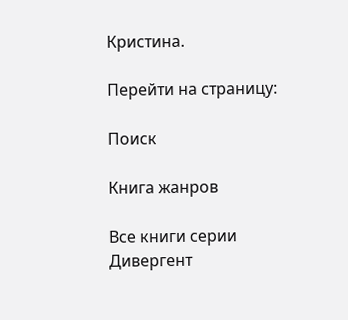Кристина.

Перейти на страницу:

Поиск

Книга жанров

Все книги серии Дивергент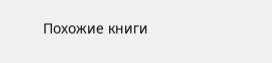Похожие книги